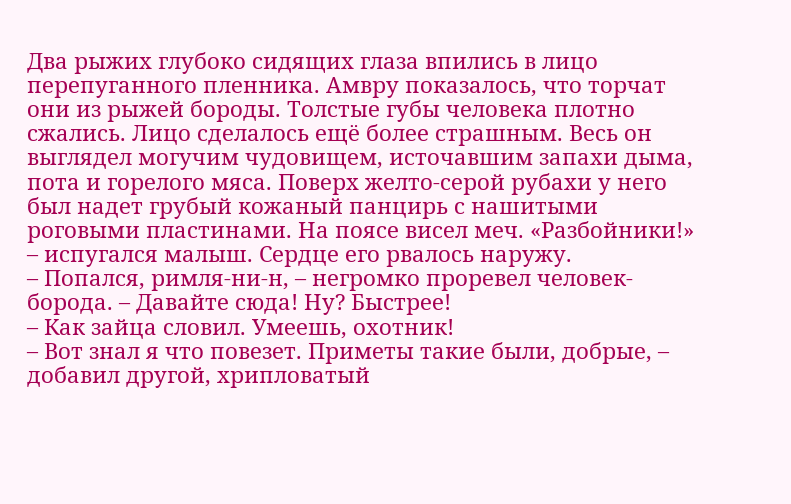Два рыжих глубоко сидящих глаза впились в лицо перепуганного пленника. Амвру показалось, что торчат они из рыжей бороды. Толстые губы человека плотно сжались. Лицо сделалось ещё более страшным. Весь он выглядел могучим чудовищем, источавшим запахи дыма, пота и горелого мяса. Поверх желто-серой рубахи у него был надет грубый кожаный панцирь с нашитыми роговыми пластинами. На поясе висел меч. «Разбойники!» – испугался малыш. Сердце его рвалось наружу.
– Попался, римля-ни-н, – негромко проревел человек-борода. – Давайте сюда! Ну? Быстрее!
– Как зайца словил. Умеешь, охотник!
– Вот знал я что повезет. Приметы такие были, добрые, – добавил другой, хрипловатый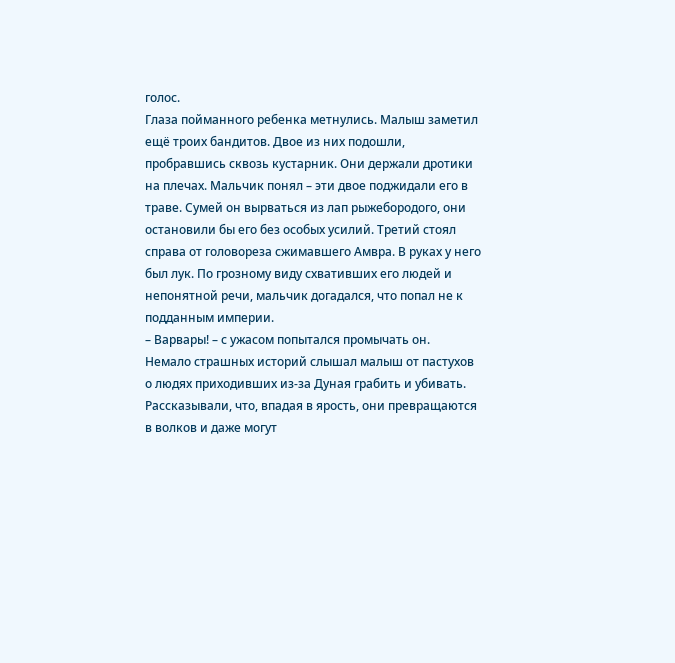голос.
Глаза пойманного ребенка метнулись. Малыш заметил ещё троих бандитов. Двое из них подошли, пробравшись сквозь кустарник. Они держали дротики на плечах. Мальчик понял – эти двое поджидали его в траве. Сумей он вырваться из лап рыжебородого, они остановили бы его без особых усилий. Третий стоял справа от головореза сжимавшего Амвра. В руках у него был лук. По грозному виду схвативших его людей и непонятной речи, мальчик догадался, что попал не к подданным империи.
– Варвары! – с ужасом попытался промычать он.
Немало страшных историй слышал малыш от пастухов о людях приходивших из-за Дуная грабить и убивать. Рассказывали, что, впадая в ярость, они превращаются в волков и даже могут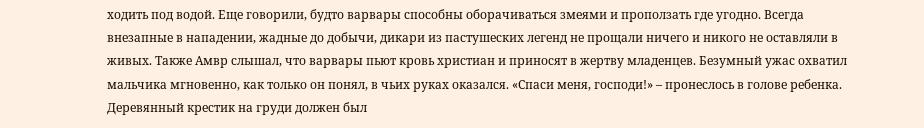ходить под водой. Еще говорили, будто варвары способны оборачиваться змеями и проползать где угодно. Всегда внезапные в нападении, жадные до добычи, дикари из пастушеских легенд не прощали ничего и никого не оставляли в живых. Также Амвр слышал, что варвары пьют кровь христиан и приносят в жертву младенцев. Безумный ужас охватил мальчика мгновенно, как только он понял, в чьих руках оказался. «Спаси меня, господи!» – пронеслось в голове ребенка. Деревянный крестик на груди должен был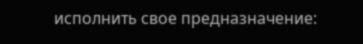исполнить свое предназначение: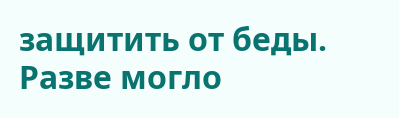защитить от беды. Разве могло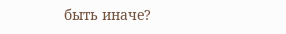быть иначе?